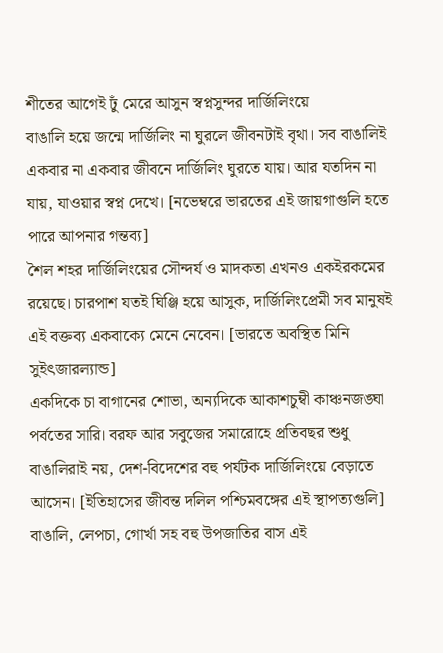শীতের আগেই ঢুঁ মেরে আসুন স্বপ্নসুন্দর দার্জিলিংয়ে
বাঙালি হয়ে জন্মে দার্জিলিং না ঘুরলে জীবনটাই বৃথা। সব বাঙালিই একবার না একবার জীবনে দার্জিলিং ঘুরতে যায়। আর যতদিন না যায়, যাওয়ার স্বপ্ন দেখে। [নভেম্বরে ভারতের এই জায়গাগুলি হতে পারে আপনার গন্তব্য]
শৈল শহর দার্জিলিংয়ের সৌন্দর্য ও মাদকতা এখনও একইরকমের রয়েছে। চারপাশ যতই ঘিঞ্জি হয়ে আসুক, দার্জিলিংপ্রেমী সব মানুষই এই বক্তব্য একবাক্যে মেনে নেবেন। [ভারতে অবস্থিত মিনি সুইৎজারল্যান্ড]
একদিকে চা বাগানের শোভা, অন্যদিকে আকাশচুম্বী কাঞ্চনজঙ্ঘা পর্বতের সারি। বরফ আর সবুজের সমারোহে প্রতিবছর শুধু বাঙালিরাই নয়, দেশ-বিদেশের বহু পর্যটক দার্জিলিংয়ে বেড়াতে আসেন। [ইতিহাসের জীবন্ত দলিল পশ্চিমবঙ্গের এই স্থাপত্যগুলি]
বাঙালি, লেপচা, গোর্খা সহ বহু উপজাতির বাস এই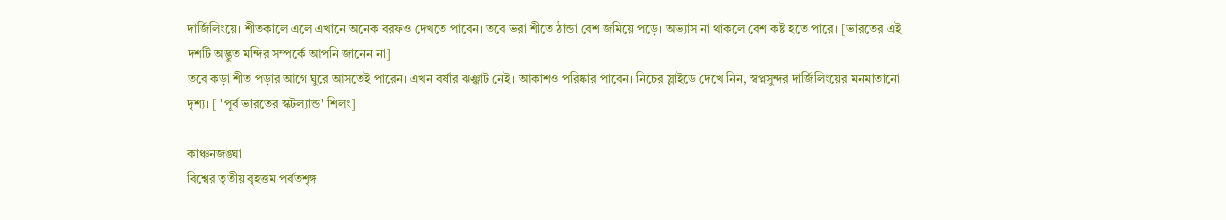দার্জিলিংয়ে। শীতকালে এলে এখানে অনেক বরফও দেখতে পাবেন। তবে ভরা শীতে ঠান্ডা বেশ জমিয়ে পড়ে। অভ্যাস না থাকলে বেশ কষ্ট হতে পারে। [ভারতের এই দশটি অদ্ভুত মন্দির সম্পর্কে আপনি জানেন না]
তবে কড়া শীত পড়ার আগে ঘুরে আসতেই পারেন। এখন বর্ষার ঝঞ্ঝাট নেই। আকাশও পরিষ্কার পাবেন। নিচের স্লাইডে দেখে নিন, স্বপ্নসুন্দর দার্জিলিংয়ের মনমাতানো দৃশ্য। [ 'পূর্ব ভারতের স্কটল্যান্ড' শিলং]

কাঞ্চনজঙ্ঘা
বিশ্বের তৃতীয় বৃহত্তম পর্বতশৃঙ্গ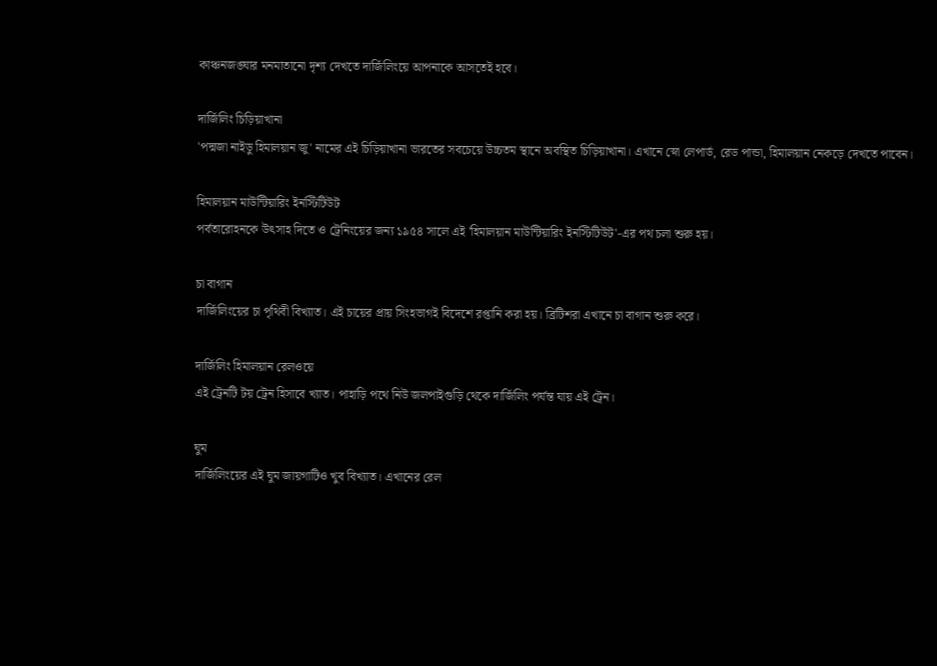কাঞ্চনজঙ্ঘার মনমাতানো দৃশ্য দেখতে দার্জিলিংয়ে আপনাকে আসতেই হবে।

দার্জিলিং চিড়িয়াখানা
'পদ্মজা নাইডু হিমালয়ান জু' নামের এই চিড়িয়াখানা ভারতের সবচেয়ে উচ্চতম স্থানে অবস্থিত চিড়িয়াখানা। এখানে স্নো লেপার্ড, রেড পান্ডা, হিমালয়ান নেকড়ে দেখতে পাবেন।

হিমালয়ান মাউন্টিয়ারিং ইনস্টিটিউট
পর্বতারোহনকে উৎসাহ দিতে ও ট্রেনিংয়ের জন্য ১৯৫৪ সালে এই 'হিমালয়ান মাউন্টিয়ারিং ইনস্টিটিউট'-এর পথ চলা শুরু হয়।

চা বাগান
দার্জিলিংয়ের চা পৃথিবী বিখ্যাত। এই চায়ের প্রায় সিংহভাগই বিদেশে রপ্তানি করা হয়। ব্রিটিশরা এখানে চা বাগান শুরু করে।

দার্জিলিং হিমালয়ান রেলওয়ে
এই ট্রেনটি টয় ট্রেন হিসাবে খ্যাত। পাহাড়ি পথে নিউ জলপাইগুড়ি থেকে দার্জিলিং পর্যন্ত যায় এই ট্রেন।

ঘুম
দার্জিলিংয়ের এই ঘুম জায়গাটিও খুব বিখ্যাত। এখানের রেল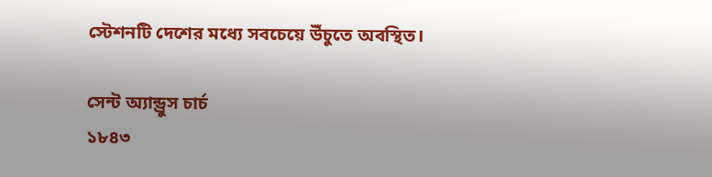স্টেশনটি দেশের মধ্যে সবচেয়ে উঁচুতে অবস্থিত।

সেন্ট অ্যান্ড্রুস চার্চ
১৮৪৩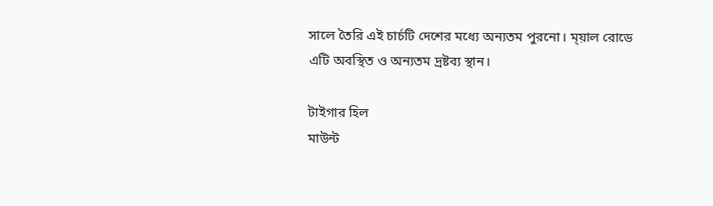সালে তৈরি এই চার্চটি দেশের মধ্যে অন্যতম পুরনো। ম্য়াল রোডে এটি অবস্থিত ও অন্যতম দ্রষ্টব্য স্থান।

টাইগার হিল
মাউন্ট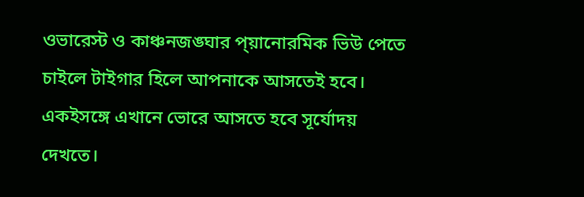ওভারেস্ট ও কাঞ্চনজঙ্ঘার প্য়ানোরমিক ভিউ পেতে চাইলে টাইগার হিলে আপনাকে আসতেই হবে। একইসঙ্গে এখানে ভোরে আসতে হবে সূর্যোদয় দেখতে।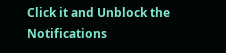Click it and Unblock the Notifications